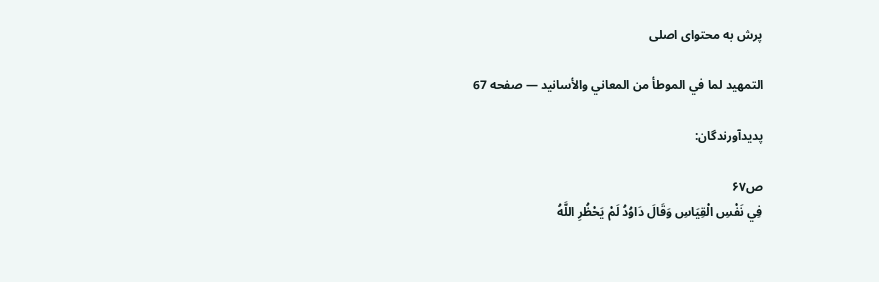پرش به محتوای اصلی

التمهيد لما في الموطأ من المعاني والأسانيد — صفحه 67

پدیدآورندگان:

ص۶۷
فِي نَفْسِ الْقِيَاسِ وَقَالَ دَاوُدُ لَمْ يَحْظُرِ اللَّهُ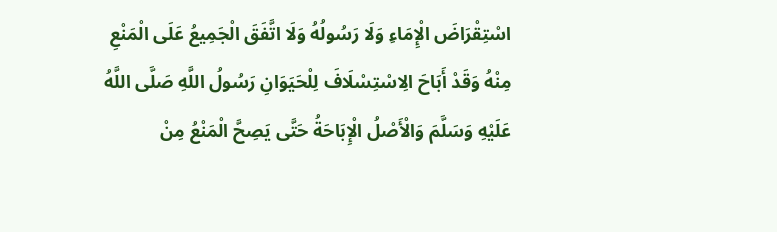اسْتِقْرَاضَ الْإِمَاءِ وَلَا رَسُولُهُ وَلَا اتَّفَقَ الْجَمِيعُ عَلَى الْمَنْعِ مِنْهُ وَقَدْ أَبَاحَ الِاسْتِسْلَافَ لِلْحَيَوَانِ رَسُولُ اللَّهِ صَلَّى اللَّهُ عَلَيْهِ وَسَلَّمَ وَالْأَصْلُ الْإِبَاحَةُ حَتَّى يَصِحَّ الْمَنْعُ مِنْ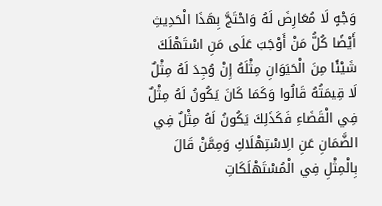وَجْهٍ لَا مُعَارِضَ لَهُ وَاحْتَجَّ بِهَذَا الْحَدِيثِ أَيْضًا كُلُّ مَنْ أَوْجَبَ عَلَى مَنِ اسْتَهْلَكَ شَيْئًا مِنَ الْحَيَوَانِ مِثْلَهُ إِنْ وُجِدَ لَهُ مِثْلٌ لَا قِيمَتُهُ قَالُوا وَكَمَا كَانَ يَكُونُ لَهُ مِثْلٌ فِي الْقَضَاءِ فَكَذَلِكَ يَكُونُ لَهُ مِثْلٌ فِي الضَّمَانِ عَنِ الِاسْتِهْلَاكِ وَمِمَّنْ قَالَ بِالْمِثْلِ فِي الْمُسْتَهْلَكَاتِ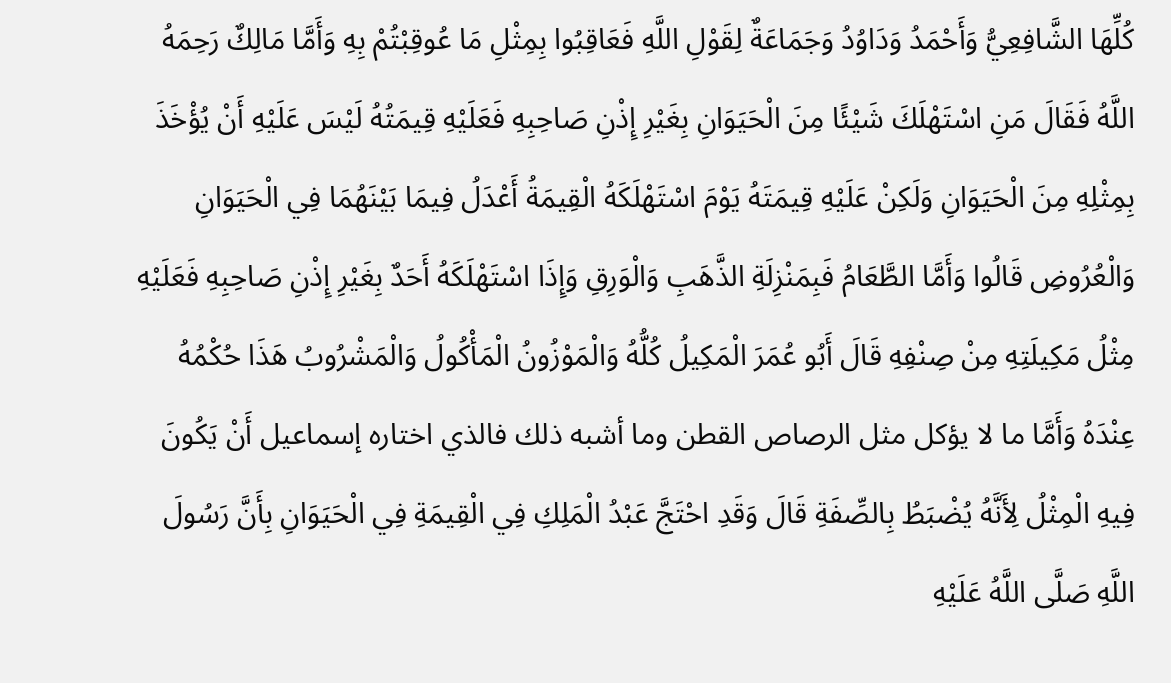كُلِّهَا الشَّافِعِيُّ وَأَحْمَدُ وَدَاوُدُ وَجَمَاعَةٌ لِقَوْلِ اللَّهِ فَعَاقِبُوا بِمِثْلِ مَا عُوقِبْتُمْ بِهِ وَأَمَّا مَالِكٌ رَحِمَهُ اللَّهُ فَقَالَ مَنِ اسْتَهْلَكَ شَيْئًا مِنَ الْحَيَوَانِ بِغَيْرِ إِذْنِ صَاحِبِهِ فَعَلَيْهِ قِيمَتُهُ لَيْسَ عَلَيْهِ أَنْ يُؤْخَذَ بِمِثْلِهِ مِنَ الْحَيَوَانِ وَلَكِنْ عَلَيْهِ قِيمَتَهُ يَوْمَ اسْتَهْلَكَهُ الْقِيمَةُ أَعْدَلُ فِيمَا بَيْنَهُمَا فِي الْحَيَوَانِ وَالْعُرُوضِ قَالُوا وَأَمَّا الطَّعَامُ فَبِمَنْزِلَةِ الذَّهَبِ وَالْوَرِقِ وَإِذَا اسْتَهْلَكَهُ أَحَدٌ بِغَيْرِ إِذْنِ صَاحِبِهِ فَعَلَيْهِ مِثْلُ مَكِيلَتِهِ مِنْ صِنْفِهِ قَالَ أَبُو عُمَرَ الْمَكِيلُ كُلُّهُ وَالْمَوْزُونُ الْمَأْكُولُ وَالْمَشْرُوبُ هَذَا حُكْمُهُ عِنْدَهُ وَأَمَّا ما لا يؤكل مثل الرصاص القطن وما أشبه ذلك فالذي اختاره إسماعيل أَنْ يَكُونَ فِيهِ الْمِثْلُ لِأَنَّهُ يُضْبَطُ بِالصِّفَةِ قَالَ وَقَدِ احْتَجَّ عَبْدُ الْمَلِكِ فِي الْقِيمَةِ فِي الْحَيَوَانِ بِأَنَّ رَسُولَ اللَّهِ صَلَّى اللَّهُ عَلَيْهِ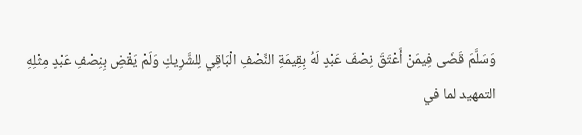وَسَلَّمَ قَضَى فِيمَنْ أَعْتَقَ نِصْفَ عَبْدٍ لَهُ بِقِيمَةِ النِّصْفِ الْبَاقِي لِلشَّرِيكِ وَلَمْ يَقْضِ بِنِصْفِ عَبْدٍ مِثْلِهِ
التمهيد لما في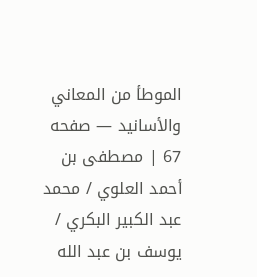الموطأ من المعاني والأسانيد — صفحه 67 | مصطفى بن أحمد العلوي / محمد عبد الكبير البكري / يوسف بن عبد الله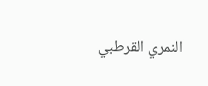النمري القرطبي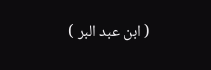( ابن عبد البر )